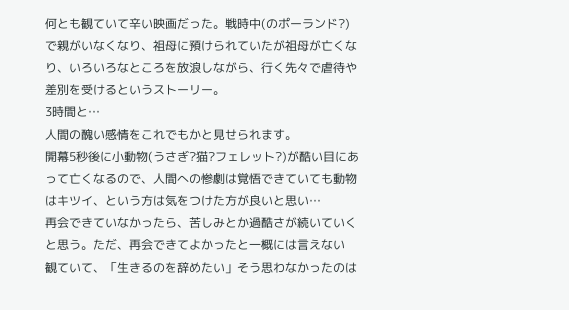何とも観ていて辛い映画だった。戦時中(のポーランド?)で親がいなくなり、祖母に預けられていたが祖母が亡くなり、いろいろなところを放浪しながら、行く先々で虐待や差別を受けるというストーリー。
3時間と…
人間の醜い感情をこれでもかと見せられます。
開幕5秒後に小動物(うさぎ?猫?フェレット?)が酷い目にあって亡くなるので、人間への惨劇は覚悟できていても動物はキツイ、という方は気をつけた方が良いと思い…
再会できていなかったら、苦しみとか過酷さが続いていくと思う。ただ、再会できてよかったと一概には言えない
観ていて、「生きるのを辞めたい」そう思わなかったのは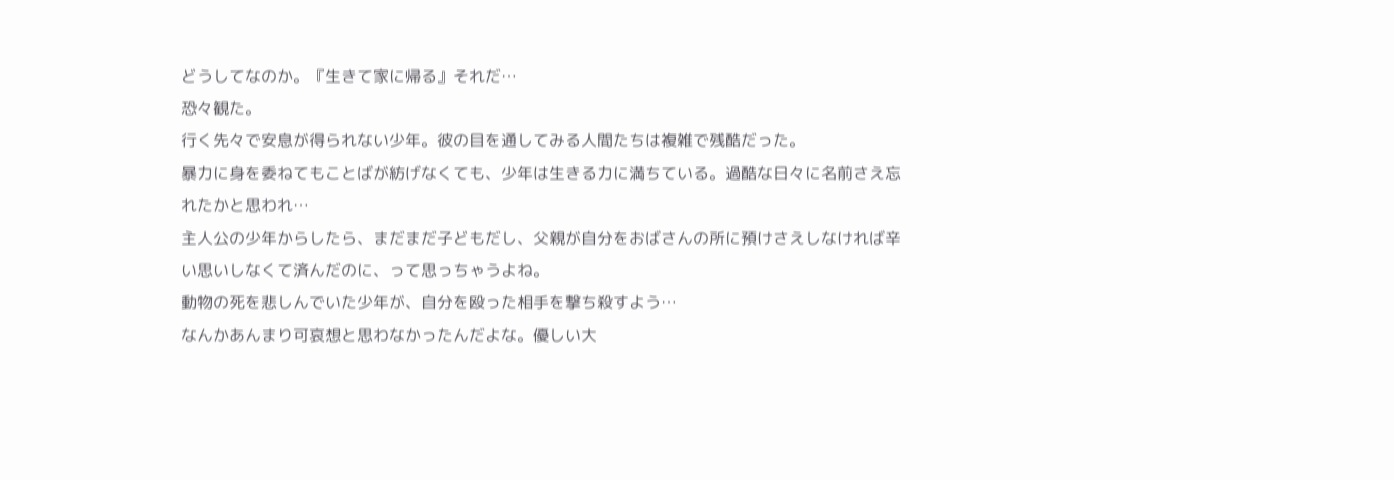どうしてなのか。『生きて家に帰る』それだ…
恐々観た。
行く先々で安息が得られない少年。彼の目を通してみる人間たちは複雑で残酷だった。
暴力に身を委ねてもことばが紡げなくても、少年は生きる力に満ちている。過酷な日々に名前さえ忘れたかと思われ…
主人公の少年からしたら、まだまだ子どもだし、父親が自分をおばさんの所に預けさえしなければ辛い思いしなくて済んだのに、って思っちゃうよね。
動物の死を悲しんでいた少年が、自分を殴った相手を撃ち殺すよう…
なんかあんまり可哀想と思わなかったんだよな。優しい大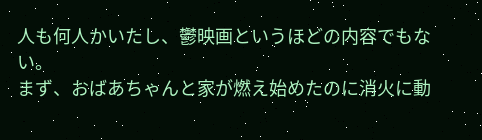人も何人かいたし、鬱映画というほどの内容でもない。
まず、おばあちゃんと家が燃え始めたのに消火に動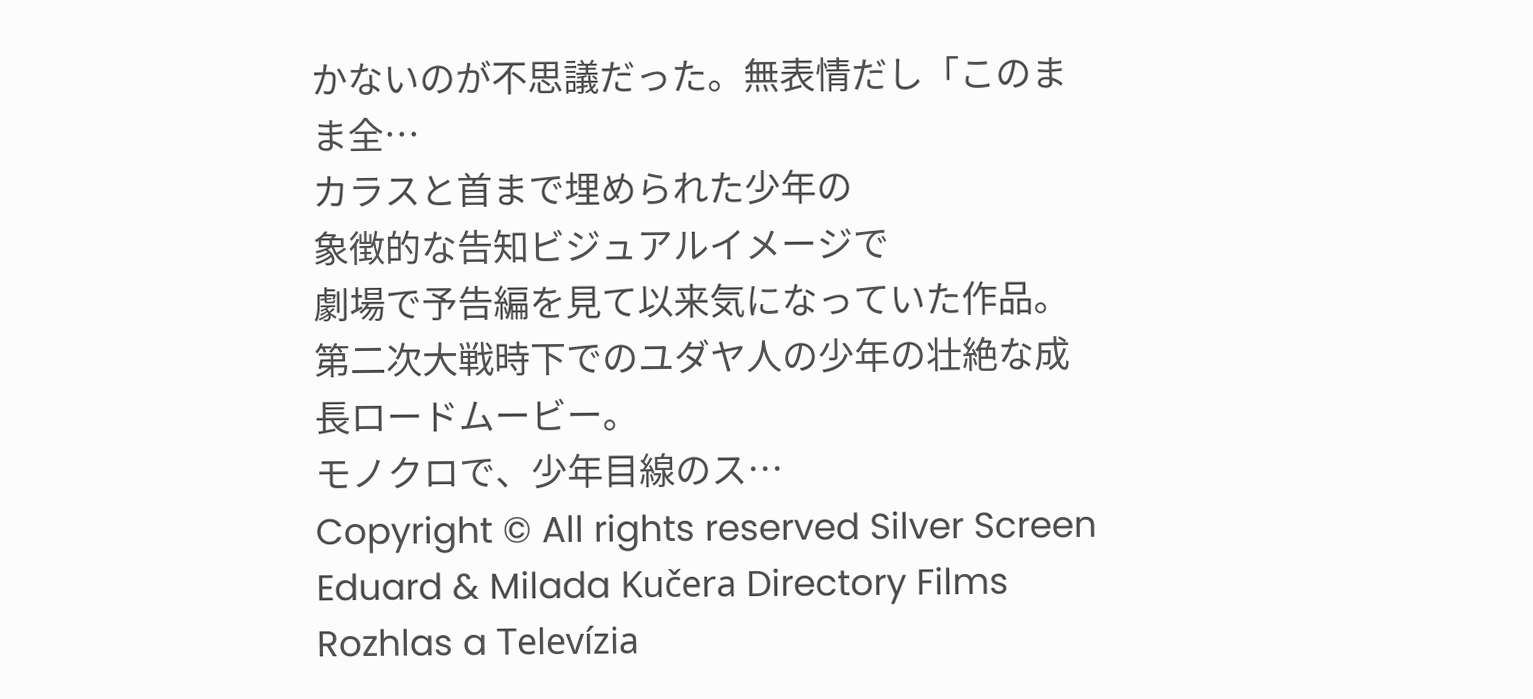かないのが不思議だった。無表情だし「このまま全…
カラスと首まで埋められた少年の
象徴的な告知ビジュアルイメージで
劇場で予告編を見て以来気になっていた作品。
第二次大戦時下でのユダヤ人の少年の壮絶な成長ロードムービー。
モノクロで、少年目線のス…
Copyright © All rights reserved Silver Screen Eduard & Milada Kučera Directory Films Rozhlas a Televízia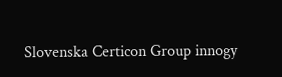Slovenska Certicon Group innogy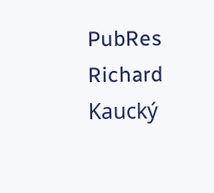PubRes Richard Kaucký